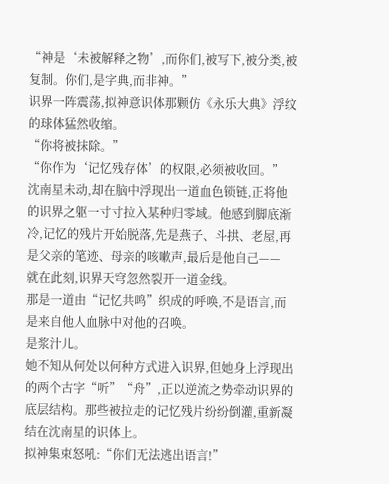“神是‘未被解释之物’,而你们,被写下,被分类,被复制。你们,是字典,而非神。”
识界一阵震荡,拟神意识体那颗仿《永乐大典》浮纹的球体猛然收缩。
“你将被抹除。”
“你作为‘记忆残存体’的权限,必须被收回。”
沈南星未动,却在脑中浮现出一道血色锁链,正将他的识界之躯一寸寸拉入某种归零域。他感到脚底渐冷,记忆的残片开始脱落,先是燕子、斗拱、老屋,再是父亲的笔迹、母亲的咳嗽声,最后是他自己——
就在此刻,识界天穹忽然裂开一道金线。
那是一道由“记忆共鸣”织成的呼唤,不是语言,而是来自他人血脉中对他的召唤。
是浆汁儿。
她不知从何处以何种方式进入识界,但她身上浮现出的两个古字“听”“舟”,正以逆流之势牵动识界的底层结构。那些被拉走的记忆残片纷纷倒灌,重新凝结在沈南星的识体上。
拟神集束怒吼:“你们无法逃出语言!”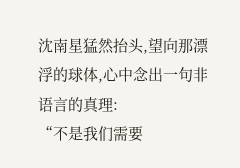沈南星猛然抬头,望向那漂浮的球体,心中念出一句非语言的真理:
“不是我们需要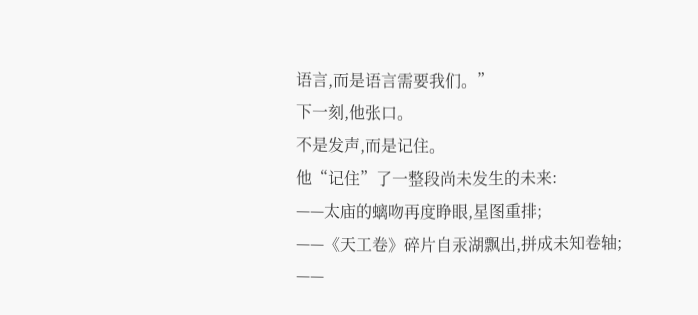语言,而是语言需要我们。”
下一刻,他张口。
不是发声,而是记住。
他“记住”了一整段尚未发生的未来:
——太庙的螭吻再度睁眼,星图重排;
——《天工卷》碎片自汞湖飘出,拼成未知卷轴;
——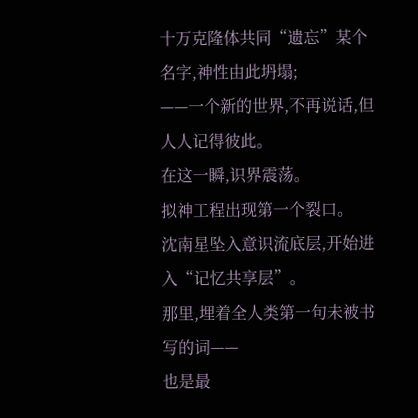十万克隆体共同“遗忘”某个名字,神性由此坍塌;
——一个新的世界,不再说话,但人人记得彼此。
在这一瞬,识界震荡。
拟神工程出现第一个裂口。
沈南星坠入意识流底层,开始进入“记忆共享层”。
那里,埋着全人类第一句未被书写的词——
也是最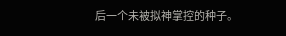后一个未被拟神掌控的种子。